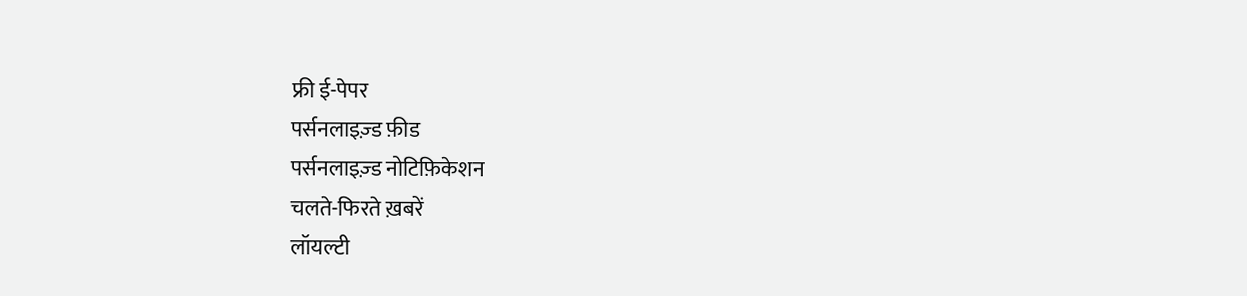फ्री ई-पेपर
पर्सनलाइज़्ड फ़ीड
पर्सनलाइज़्ड नोटिफ़िकेशन
चलते-फिरते ख़बरें
लॉयल्टी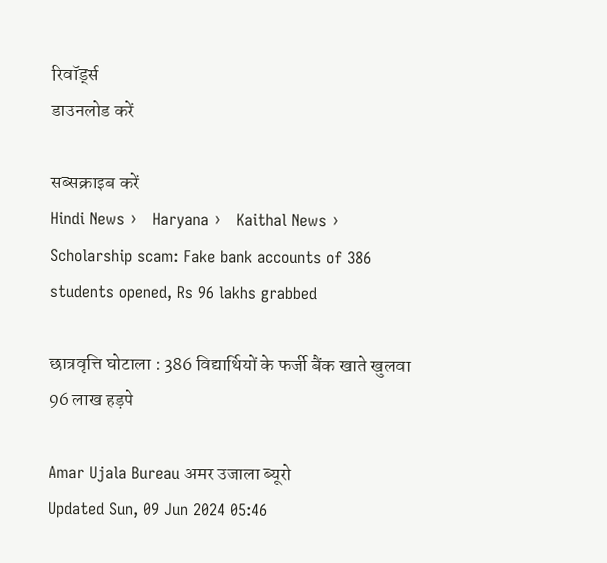रिवॉर्ड्स
डाउनलोड करें

सब्सक्राइब करें
Hindi News ›   Haryana ›   Kaithal News ›   Scholarship scam: Fake bank accounts of 386 students opened, Rs 96 lakhs grabbed

छात्रवृत्ति घोटाला : 386 विद्यार्थियों के फर्जी बैंक खाते खुलवा 96 लाख हड़पे

Amar Ujala Bureau अमर उजाला ब्यूरो
Updated Sun, 09 Jun 2024 05:46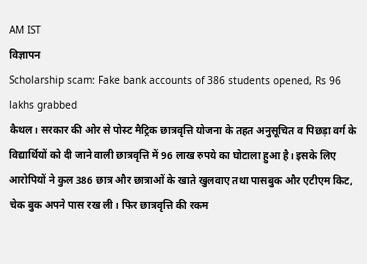AM IST
विज्ञापन
Scholarship scam: Fake bank accounts of 386 students opened, Rs 96 lakhs grabbed
कैथल। सरकार की ओर से पोस्ट मैट्रिक छात्रवृत्ति योजना के तहत अनुसूचित व पिछड़ा वर्ग के विद्यार्थियों को दी जाने वाली छात्रवृत्ति में 96 लाख रुपये का घोटाला हुआ है। इसके लिए आरोपियों ने कुल 386 छात्र और छात्राओं के खाते खुलवाए तथा पासबुक और एटीएम किट, चेक बुक अपने पास रख ली। फिर छात्रवृत्ति की रकम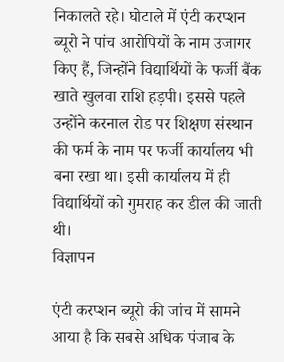निकालते रहे। घोटाले में एंटी करप्शन ब्यूरो ने पांच आरोपियों के नाम उजागर किए हैं, जिन्होंने विद्यार्थियों के फर्जी बैंक खाते खुलवा राशि हड़पी। इससे पहले उन्होंने करनाल रोड पर शिक्षण संस्थान की फर्म के नाम पर फर्जी कार्यालय भी बना रखा था। इसी कार्यालय में ही विद्यार्थियों को गुमराह कर डील की जाती थी।
विज्ञापन

एंटी करप्शन ब्यूरो की जांच में सामने आया है कि सबसे अधिक पंजाब के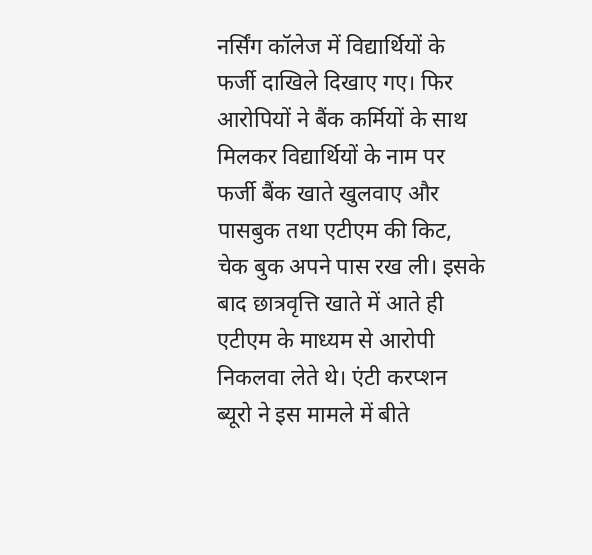नर्सिंग कॉलेज में विद्यार्थियों के फर्जी दाखिले दिखाए गए। फिर आरोपियों ने बैंक कर्मियों के साथ मिलकर विद्यार्थियों के नाम पर फर्जी बैंक खाते खुलवाए और पासबुक तथा एटीएम की किट, चेक बुक अपने पास रख ली। इसके बाद छात्रवृत्ति खाते में आते ही एटीएम के माध्यम से आरोपी निकलवा लेते थे। एंटी करप्शन ब्यूरो ने इस मामले में बीते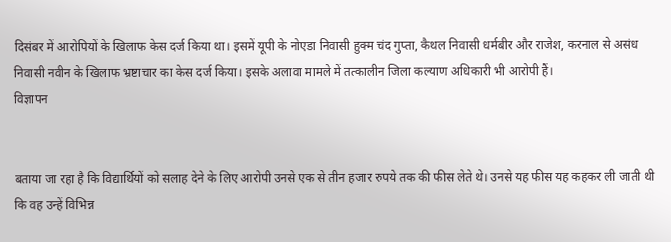दिसंबर में आरोपियों के खिलाफ केस दर्ज किया था। इसमें यूपी के नोएडा निवासी हुक्म चंद गुप्ता, कैथल निवासी धर्मबीर और राजेश, करनाल से असंध निवासी नवीन के खिलाफ भ्रष्टाचार का केस दर्ज किया। इसके अलावा मामले में तत्कालीन जिला कल्याण अधिकारी भी आरोपी हैं।
विज्ञापन


बताया जा रहा है कि विद्यार्थियों को सलाह देने के लिए आरोपी उनसे एक से तीन हजार रुपये तक की फीस लेते थे। उनसे यह फीस यह कहकर ली जाती थी कि वह उन्हें विभिन्न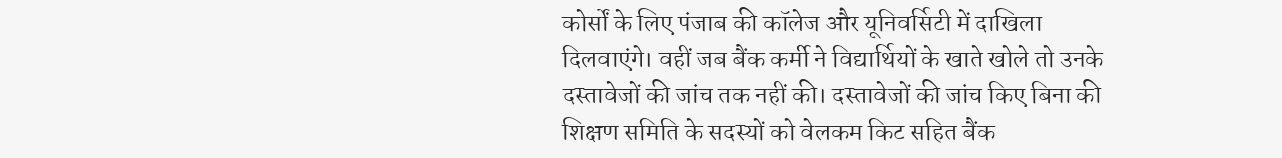कोर्सों के लिए पंजाब की कॉलेज और यूनिवर्सिटी में दाखिला दिलवाएंगे। वहीं जब बैंक कर्मी ने विद्यार्थियों के खाते खोले तो उनके दस्तावेजों की जांच तक नहीं की। दस्तावेजों की जांच किए बिना की शिक्षण समिति के सदस्यों को वेलकम किट सहित बैंक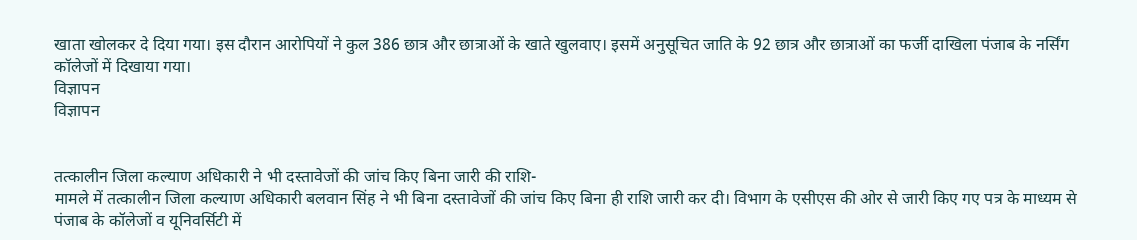खाता खोलकर दे दिया गया। इस दौरान आरोपियों ने कुल 386 छात्र और छात्राओं के खाते खुलवाए। इसमें अनुसूचित जाति के 92 छात्र और छात्राओं का फर्जी दाखिला पंजाब के नर्सिंग कॉलेजों में दिखाया गया।
विज्ञापन
विज्ञापन


तत्कालीन जिला कल्याण अधिकारी ने भी दस्तावेजों की जांच किए बिना जारी की राशि-
मामले में तत्कालीन जिला कल्याण अधिकारी बलवान सिंह ने भी बिना दस्तावेजों की जांच किए बिना ही राशि जारी कर दी। विभाग के एसीएस की ओर से जारी किए गए पत्र के माध्यम से पंजाब के कॉलेजों व यूनिवर्सिटी में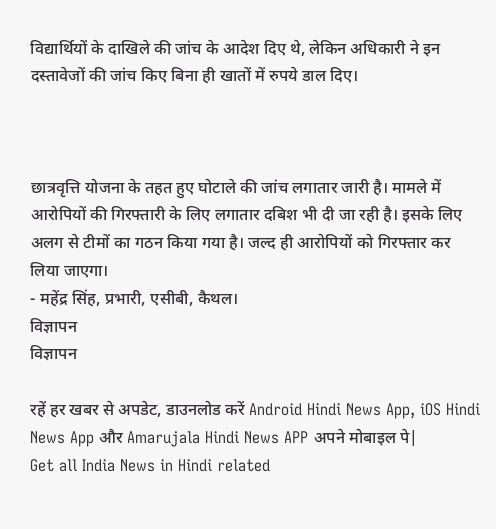विद्यार्थियों के दाखिले की जांच के आदेश दिए थे, लेकिन अधिकारी ने इन दस्तावेजों की जांच किए बिना ही खातों में रुपये डाल दिए।



छात्रवृत्ति योजना के तहत हुए घोटाले की जांच लगातार जारी है। मामले में आरोपियों की गिरफ्तारी के लिए लगातार दबिश भी दी जा रही है। इसके लिए अलग से टीमों का गठन किया गया है। जल्द ही आरोपियों को गिरफ्तार कर लिया जाएगा।
- महेंद्र सिंह, प्रभारी, एसीबी, कैथल।
विज्ञापन
विज्ञापन

रहें हर खबर से अपडेट, डाउनलोड करें Android Hindi News App, iOS Hindi News App और Amarujala Hindi News APP अपने मोबाइल पे|
Get all India News in Hindi related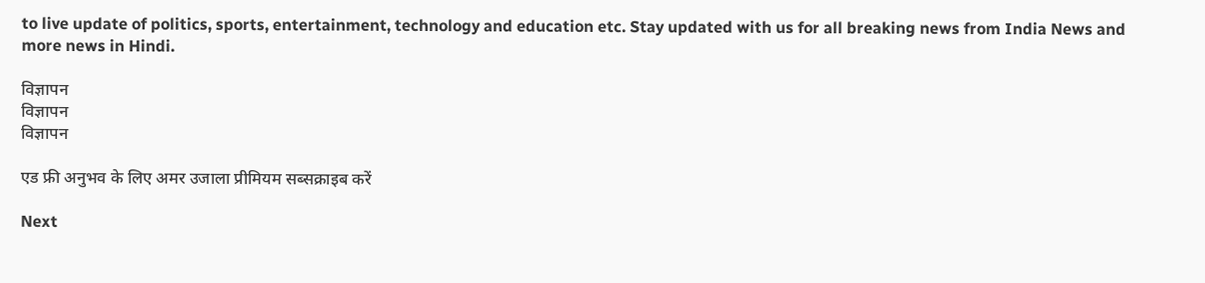to live update of politics, sports, entertainment, technology and education etc. Stay updated with us for all breaking news from India News and more news in Hindi.

विज्ञापन
विज्ञापन
विज्ञापन

एड फ्री अनुभव के लिए अमर उजाला प्रीमियम सब्सक्राइब करें

Next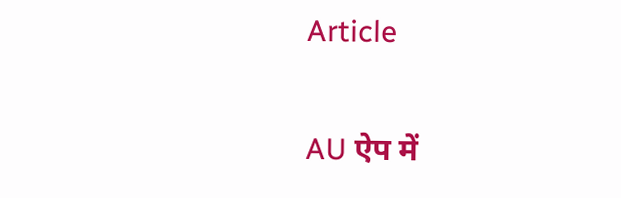Article

AU ऐप में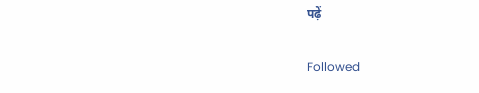पढ़ें

Followed